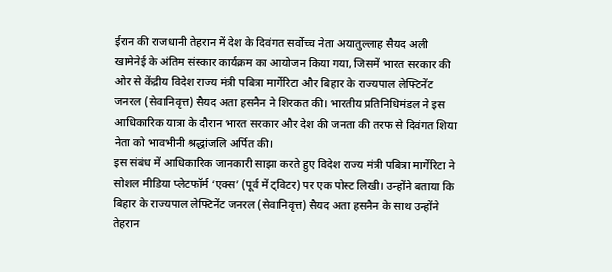ईरान की राजधानी तेहरान में देश के दिवंगत सर्वोच्च नेता अयातुल्लाह सैयद अली खामेनेई के अंतिम संस्कार कार्यक्रम का आयोजन किया गया, जिसमें भारत सरकार की ओर से केंद्रीय विदेश राज्य मंत्री पबित्रा मार्गेरिटा और बिहार के राज्यपाल लेफ्टिनेंट जनरल (सेवानिवृत्त) सैयद अता हसनैन ने शिरकत की। भारतीय प्रतिनिधिमंडल ने इस आधिकारिक यात्रा के दौरान भारत सरकार और देश की जनता की तरफ से दिवंगत शिया नेता को भावभीनी श्रद्धांजलि अर्पित की।
इस संबंध में आधिकारिक जानकारी साझा करते हुए विदेश राज्य मंत्री पबित्रा मार्गेरिटा ने सोशल मीडिया प्लेटफॉर्म ‘एक्स’ (पूर्व में ट्विटर) पर एक पोस्ट लिखी। उन्होंने बताया कि बिहार के राज्यपाल लेफ्टिनेंट जनरल (सेवानिवृत्त) सैयद अता हसनैन के साथ उन्होंने तेहरान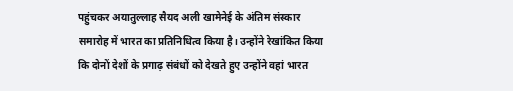पहुंचकर अयातुल्लाह सैयद अली खामेनेई के अंतिम संस्कार समारोह में भारत का प्रतिनिधित्व किया है। उन्होंने रेखांकित किया कि दोनों देशों के प्रगाढ़ संबंधों को देखते हुए उन्होंने वहां भारत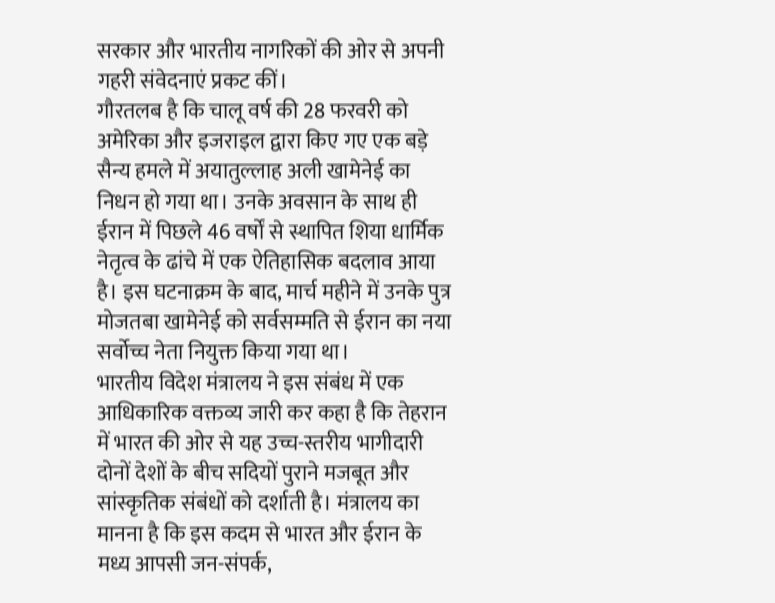सरकार और भारतीय नागरिकों की ओर से अपनी गहरी संवेदनाएं प्रकट कीं।
गौरतलब है कि चालू वर्ष की 28 फरवरी को अमेरिका और इजराइल द्वारा किए गए एक बड़े सैन्य हमले में अयातुल्लाह अली खामेनेई का निधन हो गया था। उनके अवसान के साथ ही ईरान में पिछले 46 वर्षों से स्थापित शिया धार्मिक नेतृत्व के ढांचे में एक ऐतिहासिक बदलाव आया है। इस घटनाक्रम के बाद, मार्च महीने में उनके पुत्र मोजतबा खामेनेई को सर्वसम्मति से ईरान का नया सर्वोच्च नेता नियुक्त किया गया था।
भारतीय विदेश मंत्रालय ने इस संबंध में एक आधिकारिक वक्तव्य जारी कर कहा है कि तेहरान में भारत की ओर से यह उच्च-स्तरीय भागीदारी दोनों देशों के बीच सदियों पुराने मजबूत और सांस्कृतिक संबंधों को दर्शाती है। मंत्रालय का मानना है कि इस कदम से भारत और ईरान के मध्य आपसी जन-संपर्क,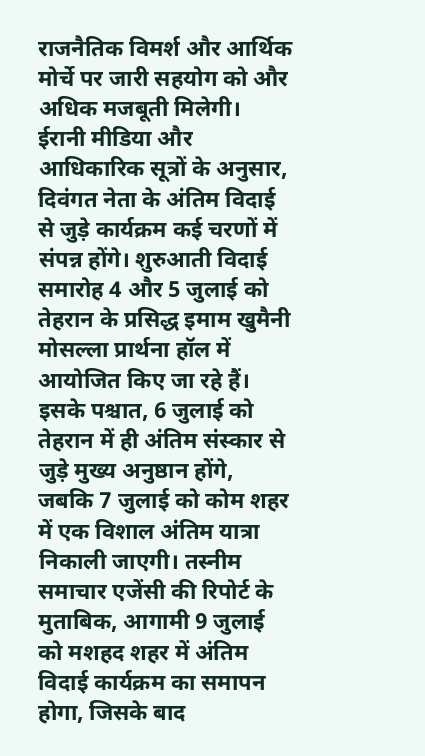राजनैतिक विमर्श और आर्थिक मोर्चे पर जारी सहयोग को और अधिक मजबूती मिलेगी।
ईरानी मीडिया और आधिकारिक सूत्रों के अनुसार, दिवंगत नेता के अंतिम विदाई से जुड़े कार्यक्रम कई चरणों में संपन्न होंगे। शुरुआती विदाई समारोह 4 और 5 जुलाई को तेहरान के प्रसिद्ध इमाम खुमैनी मोसल्ला प्रार्थना हॉल में आयोजित किए जा रहे हैं। इसके पश्चात, 6 जुलाई को तेहरान में ही अंतिम संस्कार से जुड़े मुख्य अनुष्ठान होंगे, जबकि 7 जुलाई को कोम शहर में एक विशाल अंतिम यात्रा निकाली जाएगी। तस्नीम समाचार एजेंसी की रिपोर्ट के मुताबिक, आगामी 9 जुलाई को मशहद शहर में अंतिम विदाई कार्यक्रम का समापन होगा, जिसके बाद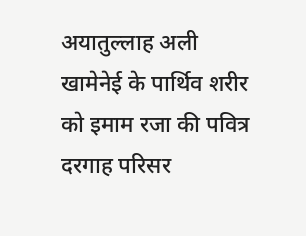अयातुल्लाह अली खामेनेई के पार्थिव शरीर को इमाम रजा की पवित्र दरगाह परिसर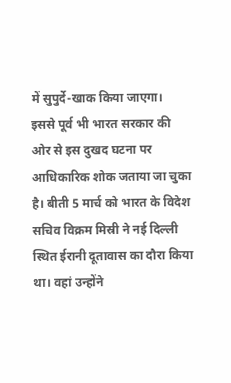में सुपुर्दे-खाक किया जाएगा।
इससे पूर्व भी भारत सरकार की ओर से इस दुखद घटना पर आधिकारिक शोक जताया जा चुका है। बीती 5 मार्च को भारत के विदेश सचिव विक्रम मिस्री ने नई दिल्ली स्थित ईरानी दूतावास का दौरा किया था। वहां उन्होंने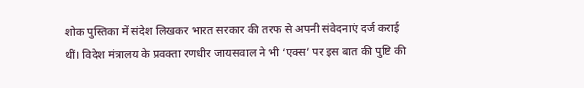शोक पुस्तिका में संदेश लिखकर भारत सरकार की तरफ से अपनी संवेदनाएं दर्ज कराई थीं। विदेश मंत्रालय के प्रवक्ता रणधीर जायसवाल ने भी ‘एक्स’ पर इस बात की पुष्टि की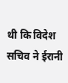थी कि विदेश सचिव ने ईरानी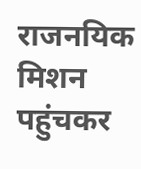राजनयिक मिशन पहुंचकर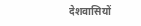देशवासियों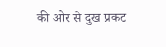की ओर से दुख प्रकट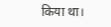किया था।